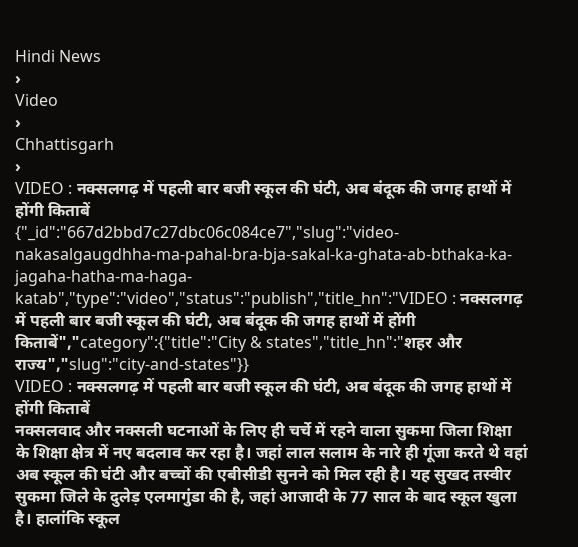Hindi News
›
Video
›
Chhattisgarh
›
VIDEO : नक्सलगढ़ में पहली बार बजी स्कूल की घंटी, अब बंदूक की जगह हाथों में होंगी किताबें
{"_id":"667d2bbd7c27dbc06c084ce7","slug":"video-nakasalgaugdhha-ma-pahal-bra-bja-sakal-ka-ghata-ab-bthaka-ka-jagaha-hatha-ma-haga-katab","type":"video","status":"publish","title_hn":"VIDEO : नक्सलगढ़ में पहली बार बजी स्कूल की घंटी, अब बंदूक की जगह हाथों में होंगी किताबें","category":{"title":"City & states","title_hn":"शहर और राज्य","slug":"city-and-states"}}
VIDEO : नक्सलगढ़ में पहली बार बजी स्कूल की घंटी, अब बंदूक की जगह हाथों में होंगी किताबें
नक्सलवाद और नक्सली घटनाओं के लिए ही चर्चे में रहने वाला सुकमा जिला शिक्षा के शिक्षा क्षेत्र में नए बदलाव कर रहा है। जहां लाल सलाम के नारे ही गूंजा करते थे वहां अब स्कूल की घंटी और बच्चों की एबीसीडी सुनने को मिल रही है। यह सुखद तस्वीर सुकमा जिले के दुलेड़ एलमागुंडा की है, जहां आजादी के 77 साल के बाद स्कूल खुला है। हालांकि स्कूल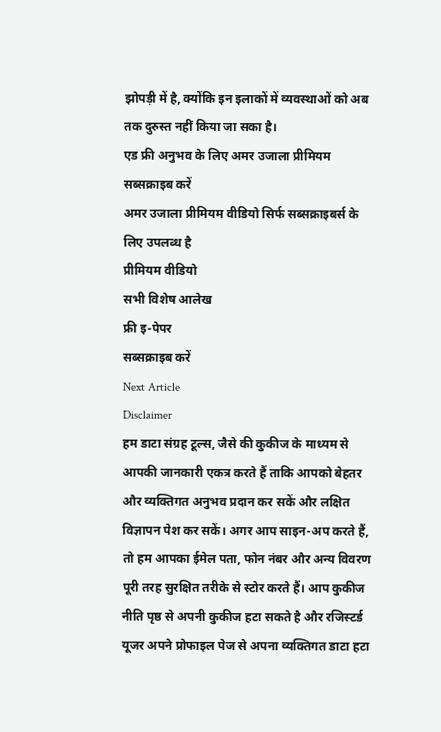झोपड़ी में है, क्योंकि इन इलाकों में व्यवस्थाओं को अब तक दुरुस्त नहीं किया जा सका है।
एड फ्री अनुभव के लिए अमर उजाला प्रीमियम सब्सक्राइब करें
अमर उजाला प्रीमियम वीडियो सिर्फ सब्सक्राइबर्स के लिए उपलब्ध है
प्रीमियम वीडियो
सभी विशेष आलेख
फ्री इ-पेपर
सब्सक्राइब करें
Next Article
Disclaimer
हम डाटा संग्रह टूल्स, जैसे की कुकीज के माध्यम से आपकी जानकारी एकत्र करते हैं ताकि आपको बेहतर और व्यक्तिगत अनुभव प्रदान कर सकें और लक्षित विज्ञापन पेश कर सकें। अगर आप साइन-अप करते हैं, तो हम आपका ईमेल पता, फोन नंबर और अन्य विवरण पूरी तरह सुरक्षित तरीके से स्टोर करते हैं। आप कुकीज नीति पृष्ठ से अपनी कुकीज हटा सकते है और रजिस्टर्ड यूजर अपने प्रोफाइल पेज से अपना व्यक्तिगत डाटा हटा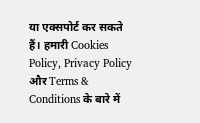या एक्सपोर्ट कर सकते हैं। हमारी Cookies Policy, Privacy Policy और Terms & Conditions के बारे में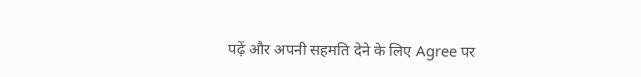पढ़ें और अपनी सहमति देने के लिए Agree पर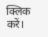क्लिक करें।